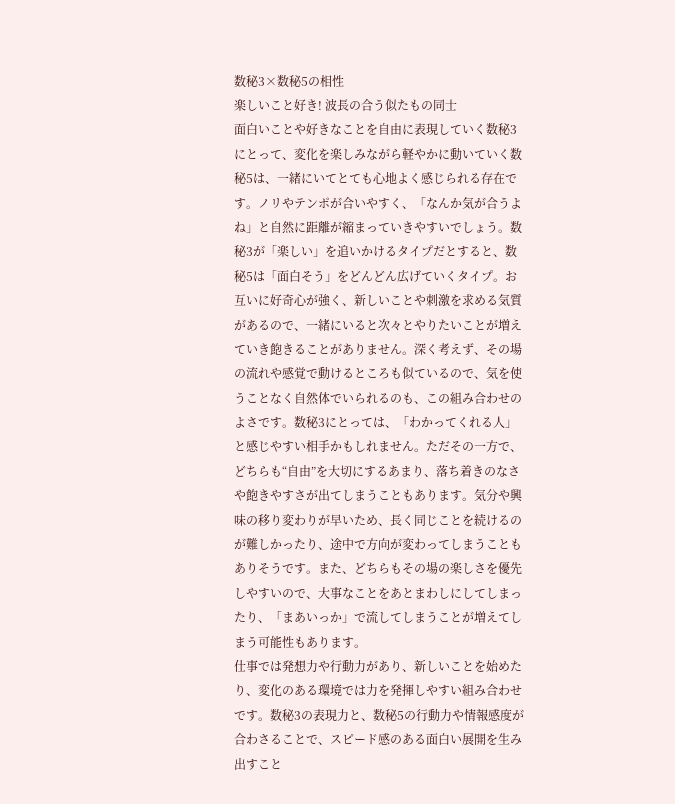数秘3×数秘5の相性
楽しいこと好き! 波長の合う似たもの同士
面白いことや好きなことを自由に表現していく数秘3にとって、変化を楽しみながら軽やかに動いていく数秘5は、一緒にいてとても心地よく感じられる存在です。ノリやテンポが合いやすく、「なんか気が合うよね」と自然に距離が縮まっていきやすいでしょう。数秘3が「楽しい」を追いかけるタイプだとすると、数秘5は「面白そう」をどんどん広げていくタイプ。お互いに好奇心が強く、新しいことや刺激を求める気質があるので、一緒にいると次々とやりたいことが増えていき飽きることがありません。深く考えず、その場の流れや感覚で動けるところも似ているので、気を使うことなく自然体でいられるのも、この組み合わせのよさです。数秘3にとっては、「わかってくれる人」と感じやすい相手かもしれません。ただその一方で、どちらも“自由”を大切にするあまり、落ち着きのなさや飽きやすさが出てしまうこともあります。気分や興味の移り変わりが早いため、長く同じことを続けるのが難しかったり、途中で方向が変わってしまうこともありそうです。また、どちらもその場の楽しさを優先しやすいので、大事なことをあとまわしにしてしまったり、「まあいっか」で流してしまうことが増えてしまう可能性もあります。
仕事では発想力や行動力があり、新しいことを始めたり、変化のある環境では力を発揮しやすい組み合わせです。数秘3の表現力と、数秘5の行動力や情報感度が合わさることで、スピード感のある面白い展開を生み出すこと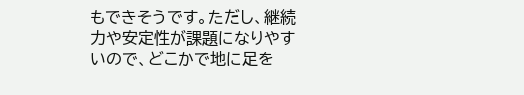もできそうです。ただし、継続力や安定性が課題になりやすいので、どこかで地に足を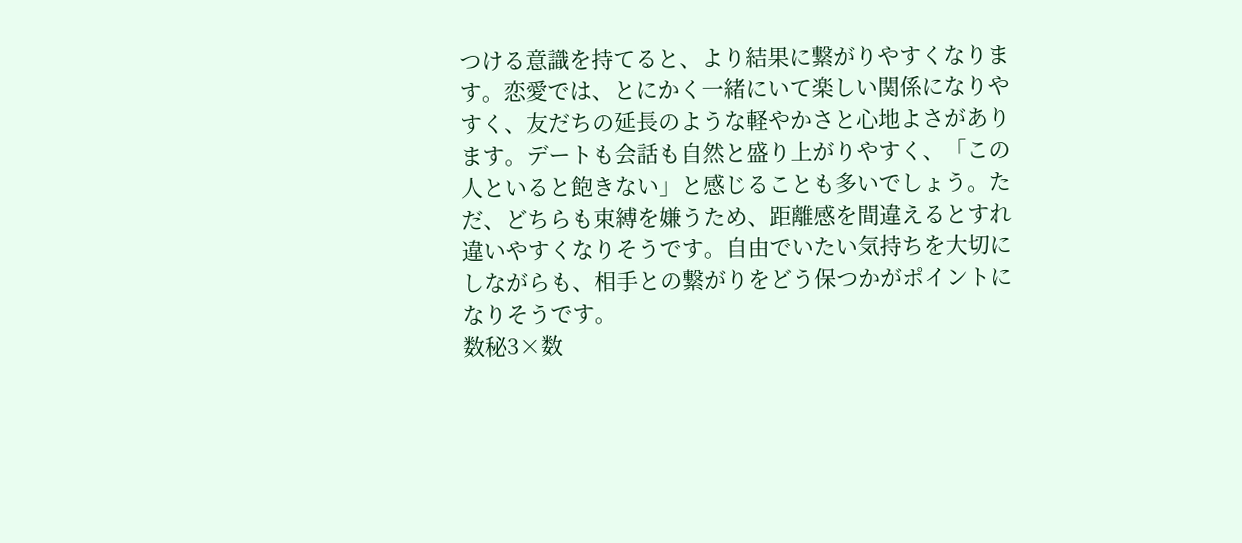つける意識を持てると、より結果に繋がりやすくなります。恋愛では、とにかく一緒にいて楽しい関係になりやすく、友だちの延長のような軽やかさと心地よさがあります。デートも会話も自然と盛り上がりやすく、「この人といると飽きない」と感じることも多いでしょう。ただ、どちらも束縛を嫌うため、距離感を間違えるとすれ違いやすくなりそうです。自由でいたい気持ちを大切にしながらも、相手との繋がりをどう保つかがポイントになりそうです。
数秘3×数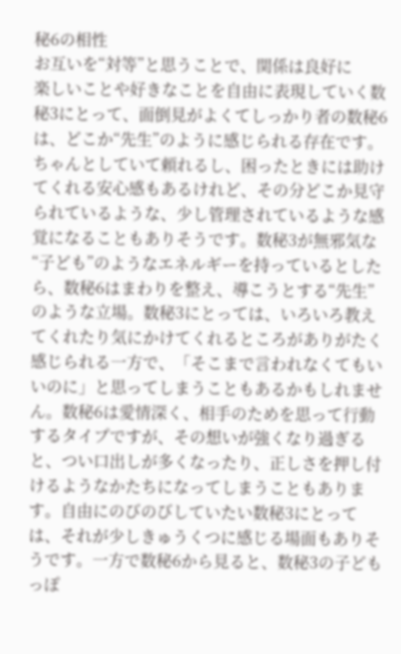秘6の相性
お互いを“対等”と思うことで、関係は良好に
楽しいことや好きなことを自由に表現していく数秘3にとって、面倒見がよくてしっかり者の数秘6は、どこか“先生”のように感じられる存在です。ちゃんとしていて頼れるし、困ったときには助けてくれる安心感もあるけれど、その分どこか見守られているような、少し管理されているような感覚になることもありそうです。数秘3が無邪気な“子ども”のようなエネルギーを持っているとしたら、数秘6はまわりを整え、導こうとする“先生”のような立場。数秘3にとっては、いろいろ教えてくれたり気にかけてくれるところがありがたく感じられる一方で、「そこまで言われなくてもいいのに」と思ってしまうこともあるかもしれません。数秘6は愛情深く、相手のためを思って行動するタイプですが、その想いが強くなり過ぎると、つい口出しが多くなったり、正しさを押し付けるようなかたちになってしまうこともあります。自由にのびのびしていたい数秘3にとっては、それが少しきゅうくつに感じる場面もありそうです。一方で数秘6から見ると、数秘3の子どもっぽ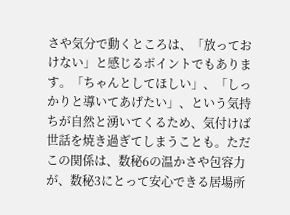さや気分で動くところは、「放っておけない」と感じるポイントでもあります。「ちゃんとしてほしい」、「しっかりと導いてあげたい」、という気持ちが自然と湧いてくるため、気付けば世話を焼き過ぎてしまうことも。ただこの関係は、数秘6の温かさや包容力が、数秘3にとって安心できる居場所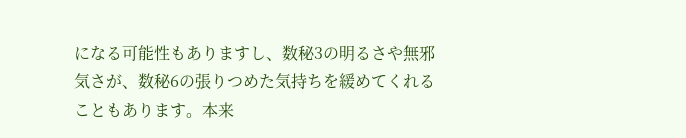になる可能性もありますし、数秘3の明るさや無邪気さが、数秘6の張りつめた気持ちを緩めてくれることもあります。本来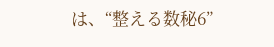は、“整える数秘6”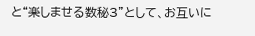と“楽しませる数秘3”として、お互いに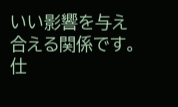いい影響を与え合える関係です。
仕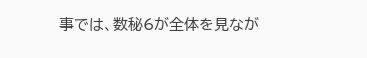事では、数秘6が全体を見なが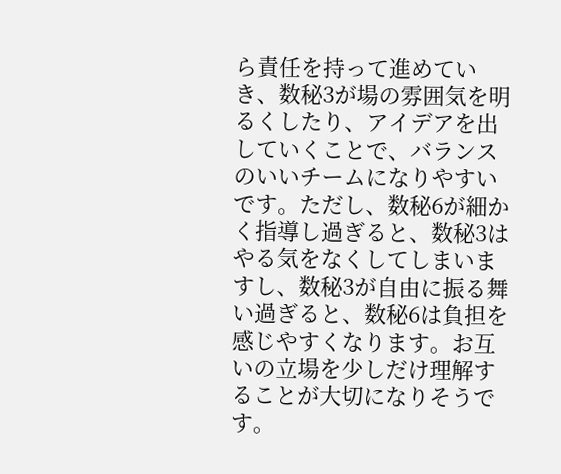ら責任を持って進めていき、数秘3が場の雰囲気を明るくしたり、アイデアを出していくことで、バランスのいいチームになりやすいです。ただし、数秘6が細かく指導し過ぎると、数秘3はやる気をなくしてしまいますし、数秘3が自由に振る舞い過ぎると、数秘6は負担を感じやすくなります。お互いの立場を少しだけ理解することが大切になりそうです。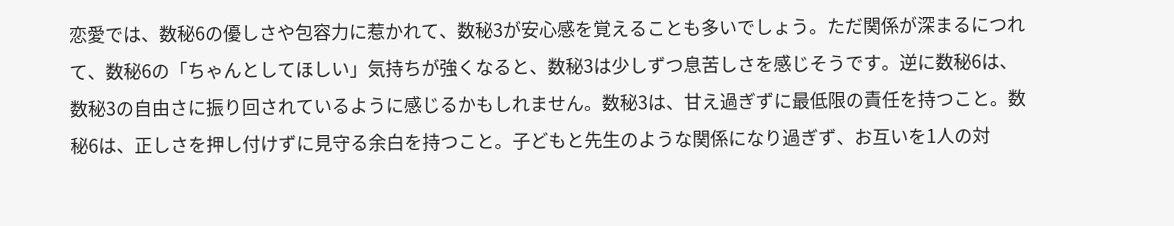恋愛では、数秘6の優しさや包容力に惹かれて、数秘3が安心感を覚えることも多いでしょう。ただ関係が深まるにつれて、数秘6の「ちゃんとしてほしい」気持ちが強くなると、数秘3は少しずつ息苦しさを感じそうです。逆に数秘6は、数秘3の自由さに振り回されているように感じるかもしれません。数秘3は、甘え過ぎずに最低限の責任を持つこと。数秘6は、正しさを押し付けずに見守る余白を持つこと。子どもと先生のような関係になり過ぎず、お互いを1人の対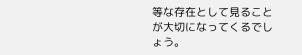等な存在として見ることが大切になってくるでしょう。